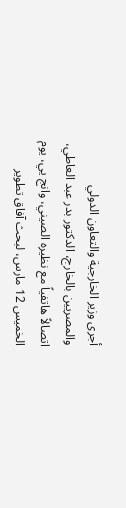أجرى وزير الخارجية والتعاون الدولي والمصريين بالخارج، الدكتور بدر عبد العاطي، اتصالاً هاتفياً مع نظيره الصيني، وانج يي، يوم الخميس 12 مارس، لبحث آفاق تطوير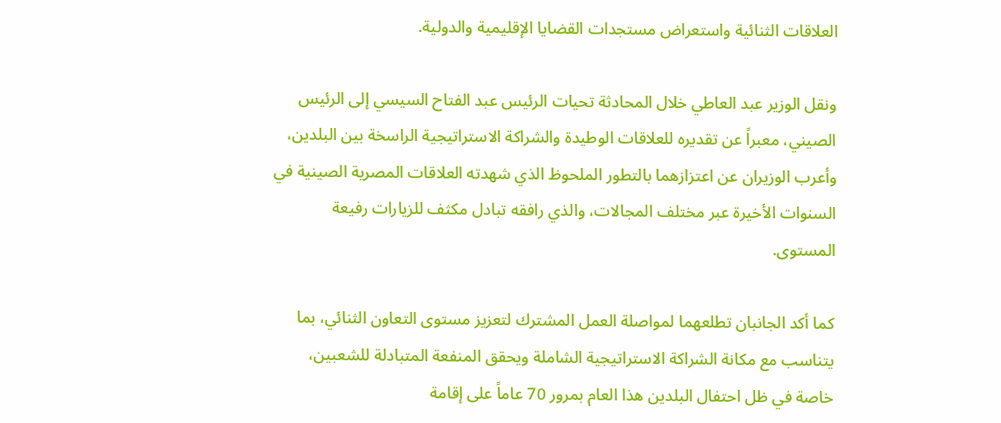العلاقات الثنائية واستعراض مستجدات القضايا الإقليمية والدولية.

ونقل الوزير عبد العاطي خلال المحادثة تحيات الرئيس عبد الفتاح السيسي إلى الرئيس الصيني، معبراً عن تقديره للعلاقات الوطيدة والشراكة الاستراتيجية الراسخة بين البلدين، وأعرب الوزيران عن اعتزازهما بالتطور الملحوظ الذي شهدته العلاقات المصرية الصينية في السنوات الأخيرة عبر مختلف المجالات، والذي رافقه تبادل مكثف للزيارات رفيعة المستوى.

كما أكد الجانبان تطلعهما لمواصلة العمل المشترك لتعزيز مستوى التعاون الثنائي، بما يتناسب مع مكانة الشراكة الاستراتيجية الشاملة ويحقق المنفعة المتبادلة للشعبين، خاصة في ظل احتفال البلدين هذا العام بمرور 70 عاماً على إقامة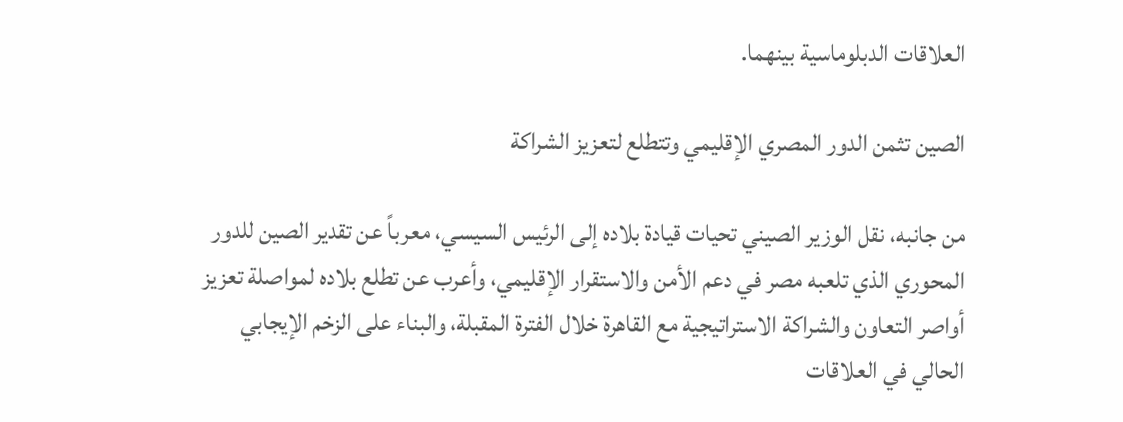العلاقات الدبلوماسية بينهما.

الصين تثمن الدور المصري الإقليمي وتتطلع لتعزيز الشراكة

من جانبه، نقل الوزير الصيني تحيات قيادة بلاده إلى الرئيس السيسي، معرباً عن تقدير الصين للدور المحوري الذي تلعبه مصر في دعم الأمن والاستقرار الإقليمي، وأعرب عن تطلع بلاده لمواصلة تعزيز أواصر التعاون والشراكة الاستراتيجية مع القاهرة خلال الفترة المقبلة، والبناء على الزخم الإيجابي الحالي في العلاقات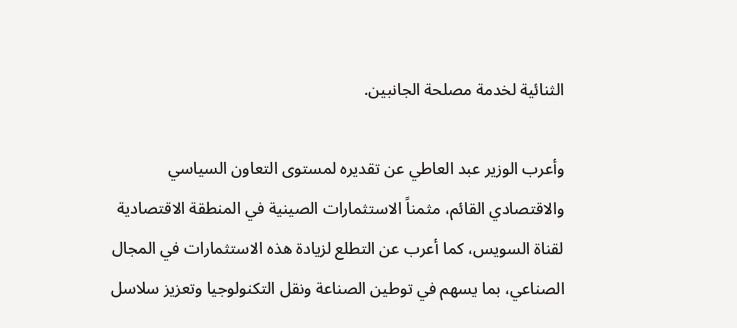الثنائية لخدمة مصلحة الجانبين.

وأعرب الوزير عبد العاطي عن تقديره لمستوى التعاون السياسي والاقتصادي القائم، مثمناً الاستثمارات الصينية في المنطقة الاقتصادية لقناة السويس، كما أعرب عن التطلع لزيادة هذه الاستثمارات في المجال الصناعي، بما يسهم في توطين الصناعة ونقل التكنولوجيا وتعزيز سلاسل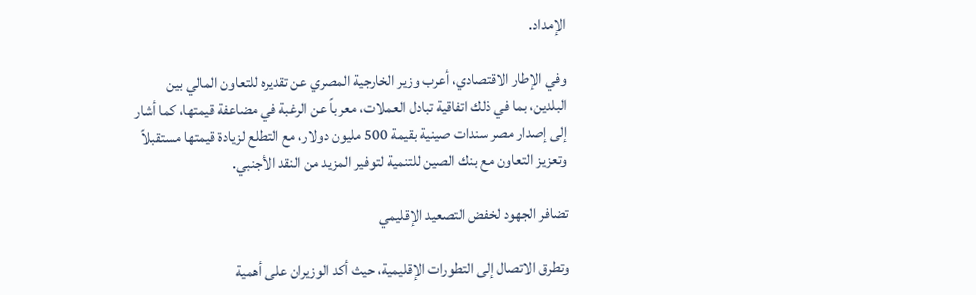الإمداد.

وفي الإطار الاقتصادي، أعرب وزير الخارجية المصري عن تقديره للتعاون المالي بين البلدين، بما في ذلك اتفاقية تبادل العملات، معرباً عن الرغبة في مضاعفة قيمتها، كما أشار إلى إصدار مصر سندات صينية بقيمة 500 مليون دولار، مع التطلع لزيادة قيمتها مستقبلاً وتعزيز التعاون مع بنك الصين للتنمية لتوفير المزيد من النقد الأجنبي.

تضافر الجهود لخفض التصعيد الإقليمي

وتطرق الاتصال إلى التطورات الإقليمية، حيث أكد الوزيران على أهمية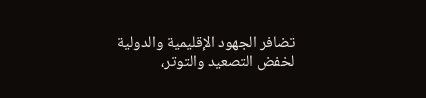تضافر الجهود الإقليمية والدولية لخفض التصعيد والتوتر،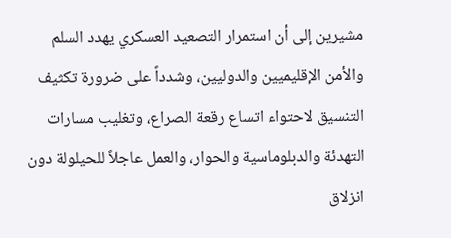مشيرين إلى أن استمرار التصعيد العسكري يهدد السلم والأمن الإقليميين والدوليين، وشدداً على ضرورة تكثيف التنسيق لاحتواء اتساع رقعة الصراع، وتغليب مسارات التهدئة والدبلوماسية والحوار، والعمل عاجلاً للحيلولة دون انزلاق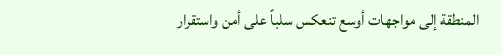المنطقة إلى مواجهات أوسع تنعكس سلباً على أمن واستقرار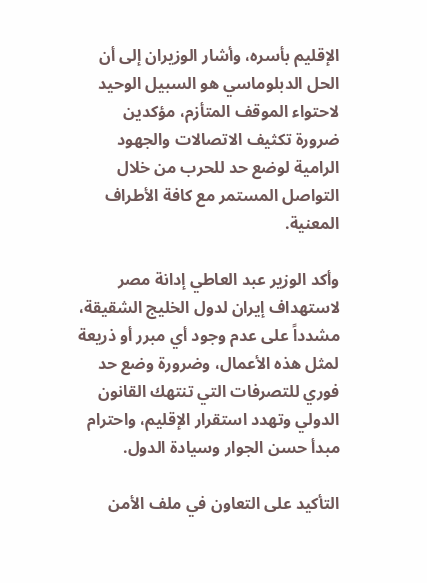الإقليم بأسره، وأشار الوزيران إلى أن الحل الدبلوماسي هو السبيل الوحيد لاحتواء الموقف المتأزم، مؤكدين ضرورة تكثيف الاتصالات والجهود الرامية لوضع حد للحرب من خلال التواصل المستمر مع كافة الأطراف المعنية.

وأكد الوزير عبد العاطي إدانة مصر لاستهداف إيران لدول الخليج الشقيقة، مشدداً على عدم وجود أي مبرر أو ذريعة لمثل هذه الأعمال، وضرورة وضع حد فوري للتصرفات التي تنتهك القانون الدولي وتهدد استقرار الإقليم، واحترام مبدأ حسن الجوار وسيادة الدول.

التأكيد على التعاون في ملف الأمن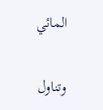المائي

وتناول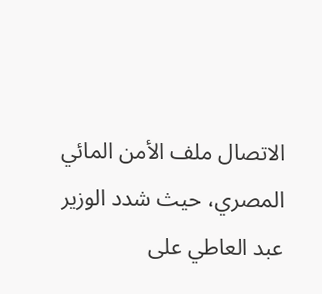الاتصال ملف الأمن المائي المصري، حيث شدد الوزير عبد العاطي على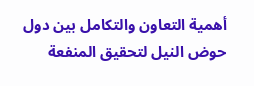أهمية التعاون والتكامل بين دول حوض النيل لتحقيق المنفعة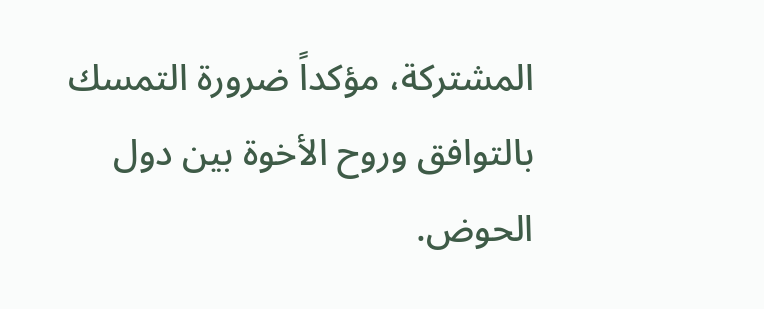المشتركة، مؤكداً ضرورة التمسك بالتوافق وروح الأخوة بين دول الحوض.